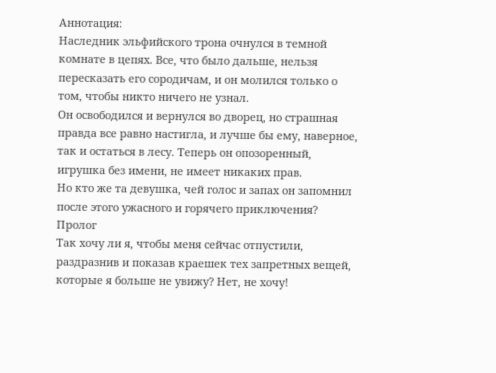Аннотация:
Наследник эльфийского трона очнулся в темной комнате в цепях. Все, что было дальше, нельзя пересказать его сородичам, и он молился только о том, чтобы никто ничего не узнал.
Он освободился и вернулся во дворец, но страшная правда все равно настигла, и лучше бы ему, наверное, так и остаться в лесу. Теперь он опозоренный, игрушка без имени, не имеет никаких прав.
Но кто же та девушка, чей голос и запах он запомнил после этого ужасного и горячего приключения?
Пролог
Так хочу ли я, чтобы меня сейчас отпустили, раздразнив и показав краешек тех запретных вещей, которые я больше не увижу? Нет, не хочу!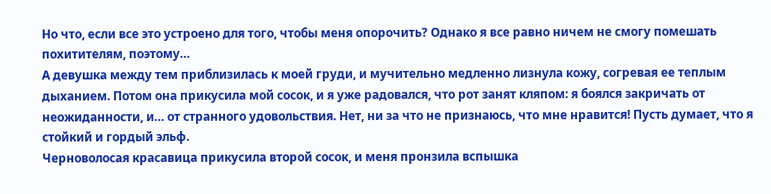Но что, если все это устроено для того, чтобы меня опорочить? Однако я все равно ничем не смогу помешать похитителям, поэтому…
А девушка между тем приблизилась к моей груди, и мучительно медленно лизнула кожу, согревая ее теплым дыханием. Потом она прикусила мой сосок, и я уже радовался, что рот занят кляпом: я боялся закричать от неожиданности, и… от странного удовольствия. Нет, ни за что не признаюсь, что мне нравится! Пусть думает, что я стойкий и гордый эльф.
Черноволосая красавица прикусила второй сосок, и меня пронзила вспышка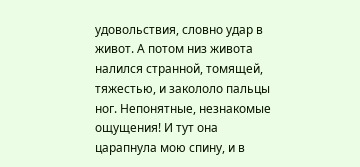удовольствия, словно удар в живот. А потом низ живота налился странной, томящей, тяжестью, и закололо пальцы ног. Непонятные, незнакомые ощущения! И тут она царапнула мою спину, и в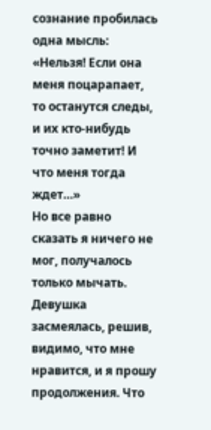сознание пробилась одна мысль: «Нельзя! Если она меня поцарапает, то останутся следы, и их кто-нибудь точно заметит! И что меня тогда ждет…»
Но все равно сказать я ничего не мог, получалось только мычать. Девушка засмеялась, решив, видимо, что мне нравится, и я прошу продолжения. Что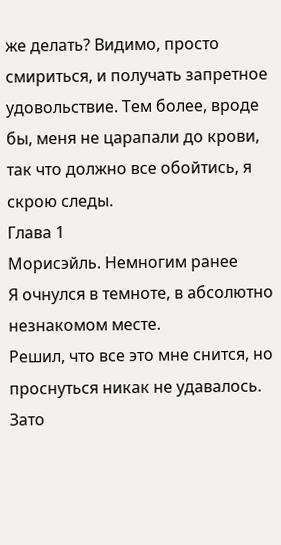же делать? Видимо, просто смириться, и получать запретное удовольствие. Тем более, вроде бы, меня не царапали до крови, так что должно все обойтись, я скрою следы.
Глава 1
Морисэйль. Немногим ранее
Я очнулся в темноте, в абсолютно незнакомом месте.
Решил, что все это мне снится, но проснуться никак не удавалось. Зато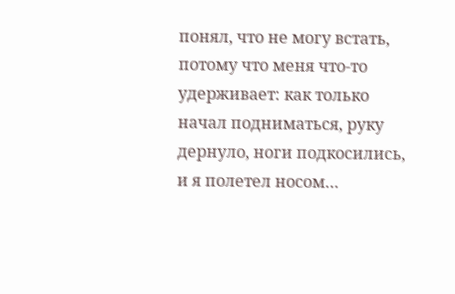понял, что не могу встать, потому что меня что-то удерживает: как только начал подниматься, руку дернуло, ноги подкосились, и я полетел носом…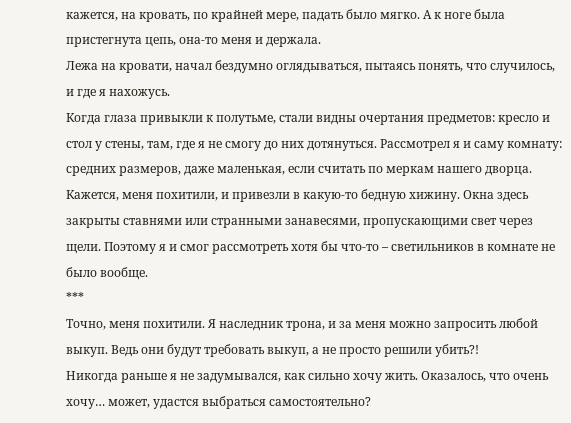кажется, на кровать, по крайней мере, падать было мягко. А к ноге была пристегнута цепь, она-то меня и держала.
Лежа на кровати, начал бездумно оглядываться, пытаясь понять, что случилось, и где я нахожусь.
Когда глаза привыкли к полутьме, стали видны очертания предметов: кресло и стол у стены, там, где я не смогу до них дотянуться. Рассмотрел я и саму комнату: средних размеров, даже маленькая, если считать по меркам нашего дворца. Кажется, меня похитили, и привезли в какую-то бедную хижину. Окна здесь закрыты ставнями или странными занавесями, пропускающими свет через щели. Поэтому я и смог рассмотреть хотя бы что-то – светильников в комнате не было вообще.
***
Точно, меня похитили. Я наследник трона, и за меня можно запросить любой выкуп. Ведь они будут требовать выкуп, а не просто решили убить?!
Никогда раньше я не задумывался, как сильно хочу жить. Оказалось, что очень хочу… может, удастся выбраться самостоятельно?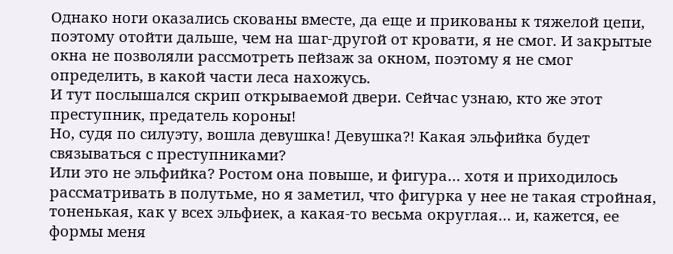Однако ноги оказались скованы вместе, да еще и прикованы к тяжелой цепи, поэтому отойти дальше, чем на шаг-другой от кровати, я не смог. И закрытые окна не позволяли рассмотреть пейзаж за окном, поэтому я не смог определить, в какой части леса нахожусь.
И тут послышался скрип открываемой двери. Сейчас узнаю, кто же этот преступник, предатель короны!
Но, судя по силуэту, вошла девушка! Девушка?! Какая эльфийка будет связываться с преступниками?
Или это не эльфийка? Ростом она повыше, и фигура… хотя и приходилось рассматривать в полутьме, но я заметил, что фигурка у нее не такая стройная, тоненькая, как у всех эльфиек, а какая-то весьма округлая… и, кажется, ее формы меня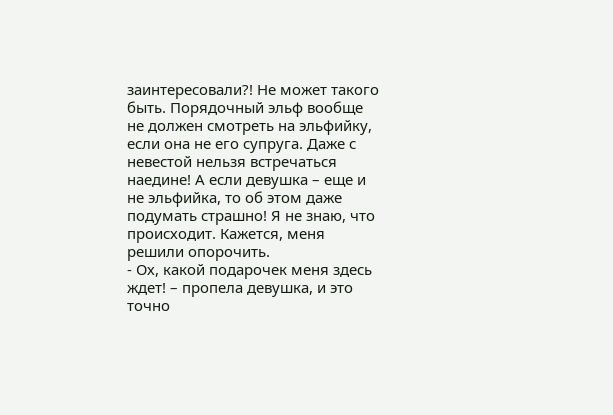заинтересовали?! Не может такого быть. Порядочный эльф вообще не должен смотреть на эльфийку, если она не его супруга. Даже с невестой нельзя встречаться наедине! А если девушка – еще и не эльфийка, то об этом даже подумать страшно! Я не знаю, что происходит. Кажется, меня решили опорочить.
- Ох, какой подарочек меня здесь ждет! – пропела девушка, и это точно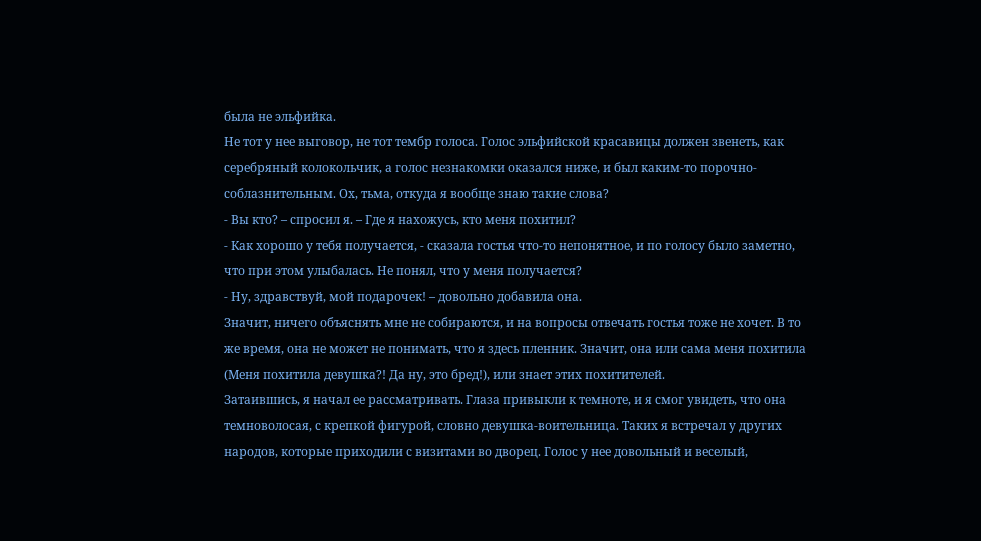была не эльфийка.
Не тот у нее выговор, не тот тембр голоса. Голос эльфийской красавицы должен звенеть, как серебряный колокольчик, а голос незнакомки оказался ниже, и был каким-то порочно-соблазнительным. Ох, тьма, откуда я вообще знаю такие слова?
- Вы кто? – спросил я. – Где я нахожусь, кто меня похитил?
- Как хорошо у тебя получается, - сказала гостья что-то непонятное, и по голосу было заметно, что при этом улыбалась. Не понял, что у меня получается?
- Ну, здравствуй, мой подарочек! – довольно добавила она.
Значит, ничего объяснять мне не собираются, и на вопросы отвечать гостья тоже не хочет. В то же время, она не может не понимать, что я здесь пленник. Значит, она или сама меня похитила (Меня похитила девушка?! Да ну, это бред!), или знает этих похитителей.
Затаившись, я начал ее рассматривать. Глаза привыкли к темноте, и я смог увидеть, что она темноволосая, с крепкой фигурой, словно девушка-воительница. Таких я встречал у других народов, которые приходили с визитами во дворец. Голос у нее довольный и веселый,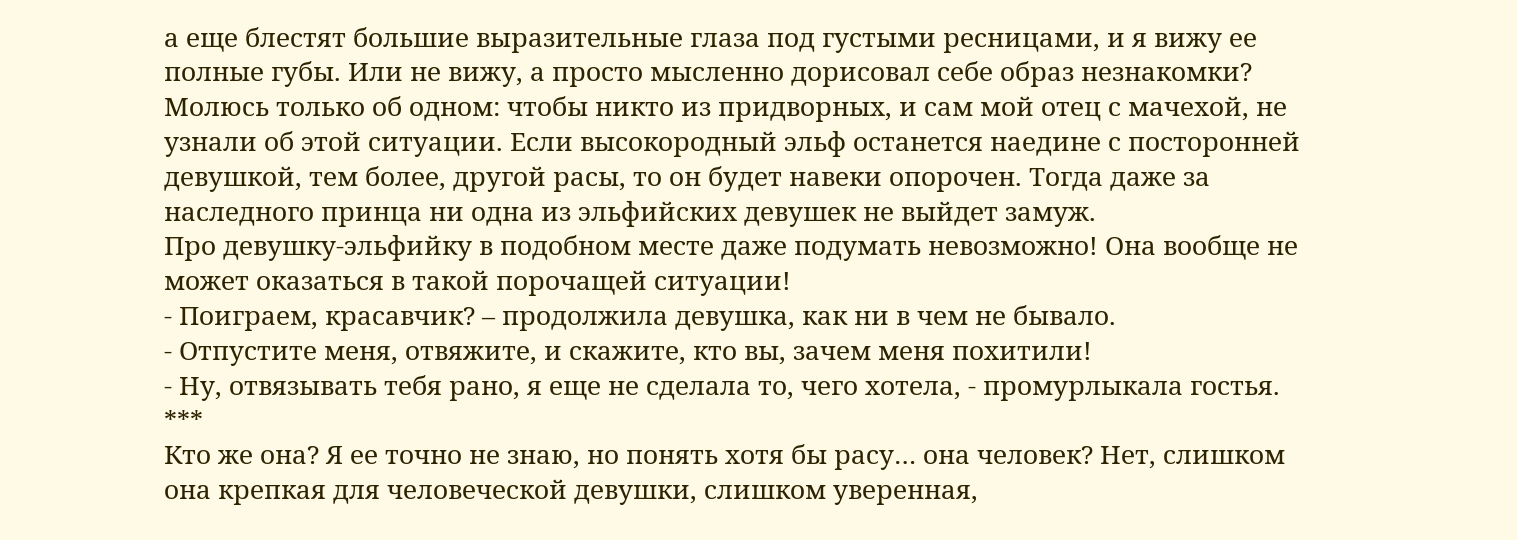а еще блестят большие выразительные глаза под густыми ресницами, и я вижу ее полные губы. Или не вижу, а просто мысленно дорисовал себе образ незнакомки?
Молюсь только об одном: чтобы никто из придворных, и сам мой отец с мачехой, не узнали об этой ситуации. Если высокородный эльф останется наедине с посторонней девушкой, тем более, другой расы, то он будет навеки опорочен. Тогда даже за наследного принца ни одна из эльфийских девушек не выйдет замуж.
Про девушку-эльфийку в подобном месте даже подумать невозможно! Она вообще не может оказаться в такой порочащей ситуации!
- Поиграем, красавчик? – продолжила девушка, как ни в чем не бывало.
- Отпустите меня, отвяжите, и скажите, кто вы, зачем меня похитили!
- Ну, отвязывать тебя рано, я еще не сделала то, чего хотела, - промурлыкала гостья.
***
Кто же она? Я ее точно не знаю, но понять хотя бы расу… она человек? Нет, слишком она крепкая для человеческой девушки, слишком уверенная,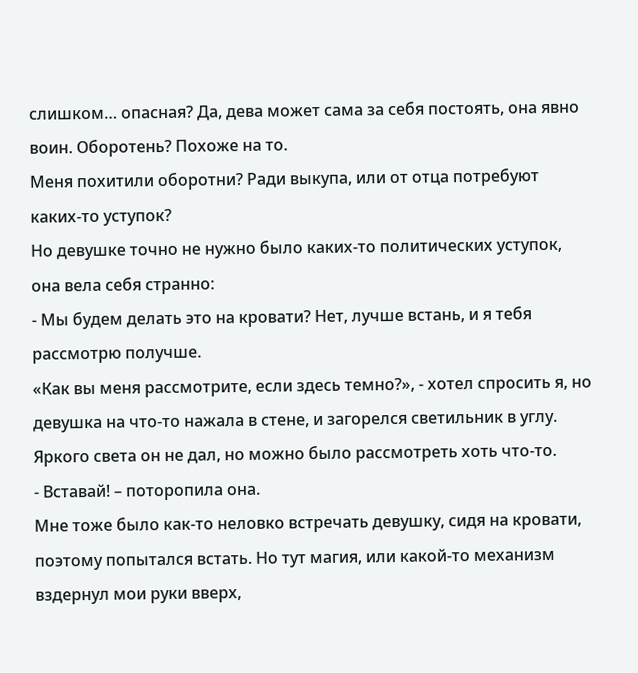слишком… опасная? Да, дева может сама за себя постоять, она явно воин. Оборотень? Похоже на то.
Меня похитили оборотни? Ради выкупа, или от отца потребуют каких-то уступок?
Но девушке точно не нужно было каких-то политических уступок, она вела себя странно:
- Мы будем делать это на кровати? Нет, лучше встань, и я тебя рассмотрю получше.
«Как вы меня рассмотрите, если здесь темно?», - хотел спросить я, но девушка на что-то нажала в стене, и загорелся светильник в углу. Яркого света он не дал, но можно было рассмотреть хоть что-то.
- Вставай! – поторопила она.
Мне тоже было как-то неловко встречать девушку, сидя на кровати, поэтому попытался встать. Но тут магия, или какой-то механизм вздернул мои руки вверх,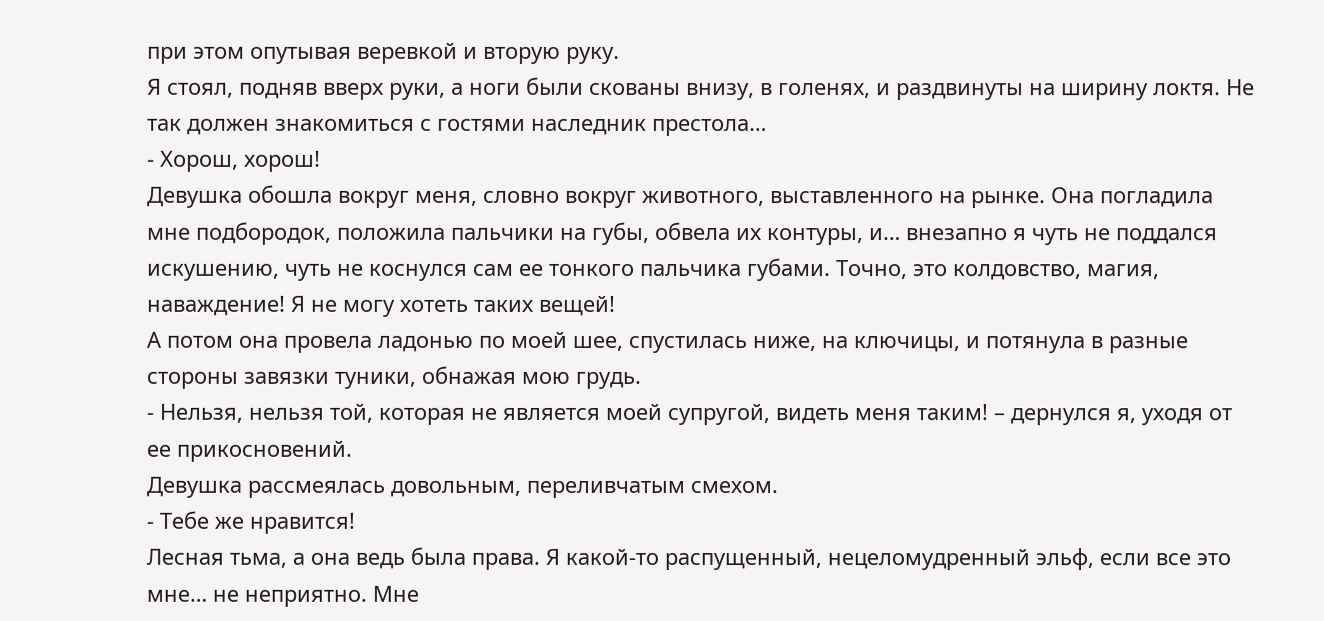при этом опутывая веревкой и вторую руку.
Я стоял, подняв вверх руки, а ноги были скованы внизу, в голенях, и раздвинуты на ширину локтя. Не так должен знакомиться с гостями наследник престола…
- Хорош, хорош!
Девушка обошла вокруг меня, словно вокруг животного, выставленного на рынке. Она погладила мне подбородок, положила пальчики на губы, обвела их контуры, и… внезапно я чуть не поддался искушению, чуть не коснулся сам ее тонкого пальчика губами. Точно, это колдовство, магия, наваждение! Я не могу хотеть таких вещей!
А потом она провела ладонью по моей шее, спустилась ниже, на ключицы, и потянула в разные стороны завязки туники, обнажая мою грудь.
- Нельзя, нельзя той, которая не является моей супругой, видеть меня таким! – дернулся я, уходя от ее прикосновений.
Девушка рассмеялась довольным, переливчатым смехом.
- Тебе же нравится!
Лесная тьма, а она ведь была права. Я какой-то распущенный, нецеломудренный эльф, если все это мне… не неприятно. Мне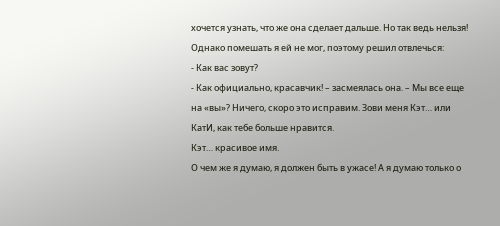хочется узнать, что же она сделает дальше. Но так ведь нельзя!
Однако помешать я ей не мог, поэтому решил отвлечься:
- Как вас зовут?
- Как официально, красавчик! – засмеялась она. – Мы все еще на «вы»? Ничего, скоро это исправим. Зови меня Кэт… или КатИ, как тебе больше нравится.
Кэт… красивое имя.
О чем же я думаю, я должен быть в ужасе! А я думаю только о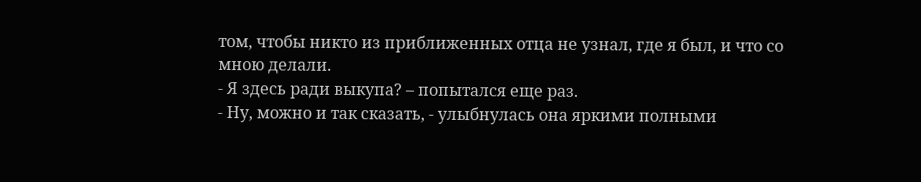том, чтобы никто из приближенных отца не узнал, где я был, и что со мною делали.
- Я здесь ради выкупа? – попытался еще раз.
- Ну, можно и так сказать, - улыбнулась она яркими полными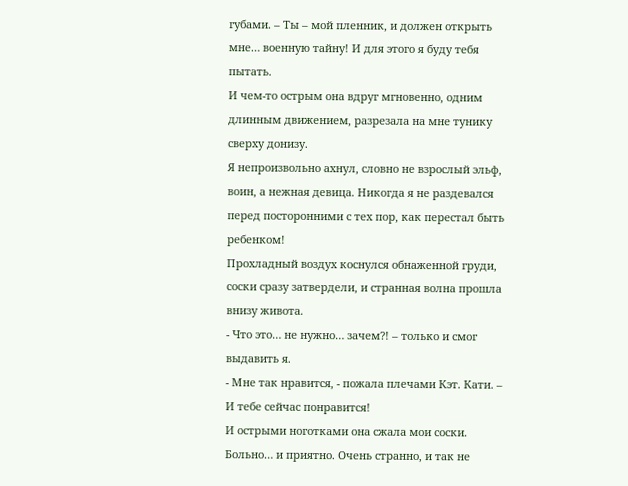губами. – Ты – мой пленник, и должен открыть мне… военную тайну! И для этого я буду тебя пытать.
И чем-то острым она вдруг мгновенно, одним длинным движением, разрезала на мне тунику сверху донизу.
Я непроизвольно ахнул, словно не взрослый эльф, воин, а нежная девица. Никогда я не раздевался перед посторонними с тех пор, как перестал быть ребенком!
Прохладный воздух коснулся обнаженной груди, соски сразу затвердели, и странная волна прошла внизу живота.
- Что это… не нужно… зачем?! – только и смог выдавить я.
- Мне так нравится, - пожала плечами Кэт. Кати. – И тебе сейчас понравится!
И острыми ноготками она сжала мои соски. Больно… и приятно. Очень странно, и так не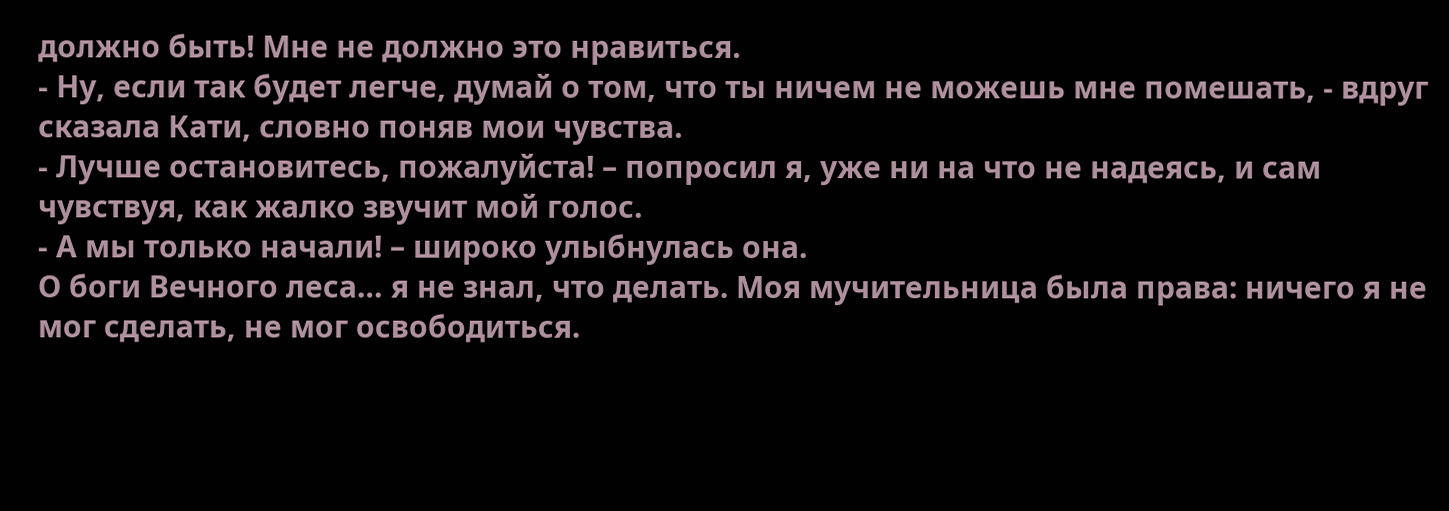должно быть! Мне не должно это нравиться.
- Ну, если так будет легче, думай о том, что ты ничем не можешь мне помешать, - вдруг сказала Кати, словно поняв мои чувства.
- Лучше остановитесь, пожалуйста! – попросил я, уже ни на что не надеясь, и сам чувствуя, как жалко звучит мой голос.
- А мы только начали! – широко улыбнулась она.
О боги Вечного леса… я не знал, что делать. Моя мучительница была права: ничего я не мог сделать, не мог освободиться.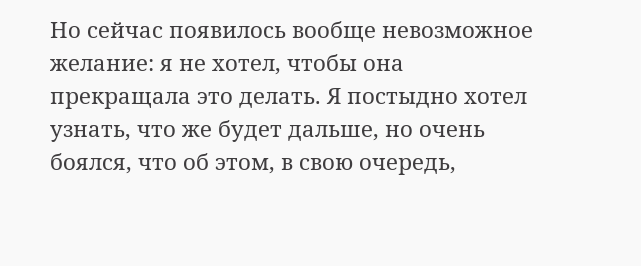Но сейчас появилось вообще невозможное желание: я не хотел, чтобы она прекращала это делать. Я постыдно хотел узнать, что же будет дальше, но очень боялся, что об этом, в свою очередь,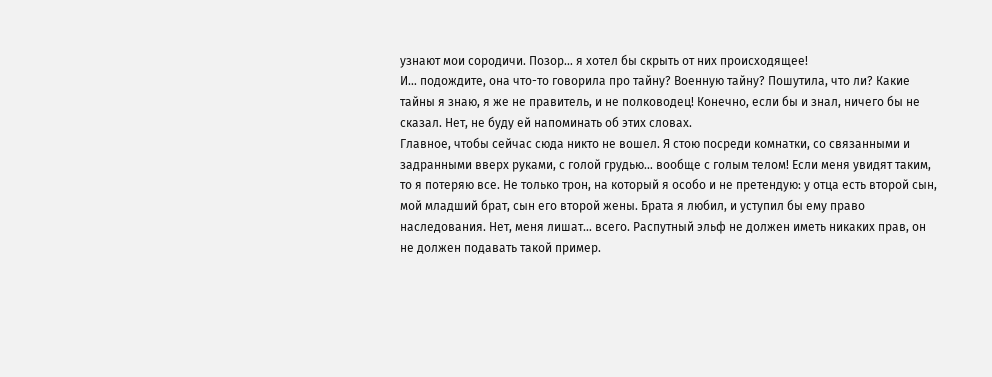узнают мои сородичи. Позор… я хотел бы скрыть от них происходящее!
И… подождите, она что-то говорила про тайну? Военную тайну? Пошутила, что ли? Какие тайны я знаю, я же не правитель, и не полководец! Конечно, если бы и знал, ничего бы не сказал. Нет, не буду ей напоминать об этих словах.
Главное, чтобы сейчас сюда никто не вошел. Я стою посреди комнатки, со связанными и задранными вверх руками, с голой грудью… вообще с голым телом! Если меня увидят таким, то я потеряю все. Не только трон, на который я особо и не претендую: у отца есть второй сын, мой младший брат, сын его второй жены. Брата я любил, и уступил бы ему право наследования. Нет, меня лишат… всего. Распутный эльф не должен иметь никаких прав, он не должен подавать такой пример.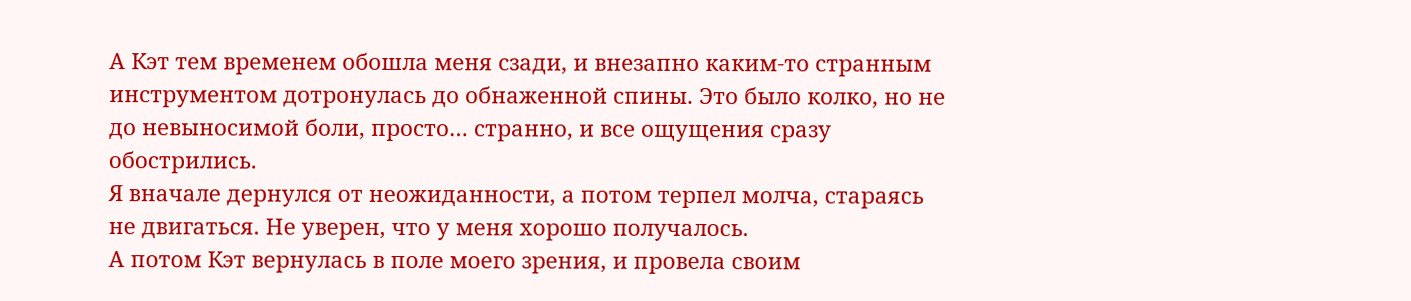А Кэт тем временем обошла меня сзади, и внезапно каким-то странным инструментом дотронулась до обнаженной спины. Это было колко, но не до невыносимой боли, просто… странно, и все ощущения сразу обострились.
Я вначале дернулся от неожиданности, а потом терпел молча, стараясь не двигаться. Не уверен, что у меня хорошо получалось.
А потом Кэт вернулась в поле моего зрения, и провела своим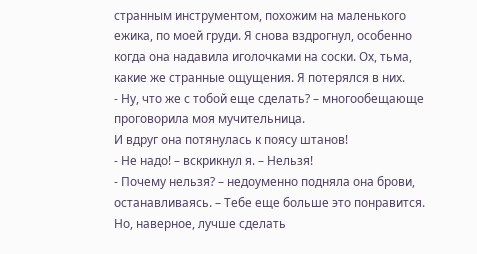странным инструментом, похожим на маленького ежика, по моей груди. Я снова вздрогнул, особенно когда она надавила иголочками на соски. Ох, тьма, какие же странные ощущения. Я потерялся в них.
- Ну, что же с тобой еще сделать? – многообещающе проговорила моя мучительница.
И вдруг она потянулась к поясу штанов!
- Не надо! – вскрикнул я. – Нельзя!
- Почему нельзя? – недоуменно подняла она брови, останавливаясь. – Тебе еще больше это понравится. Но, наверное, лучше сделать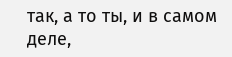так, а то ты, и в самом деле,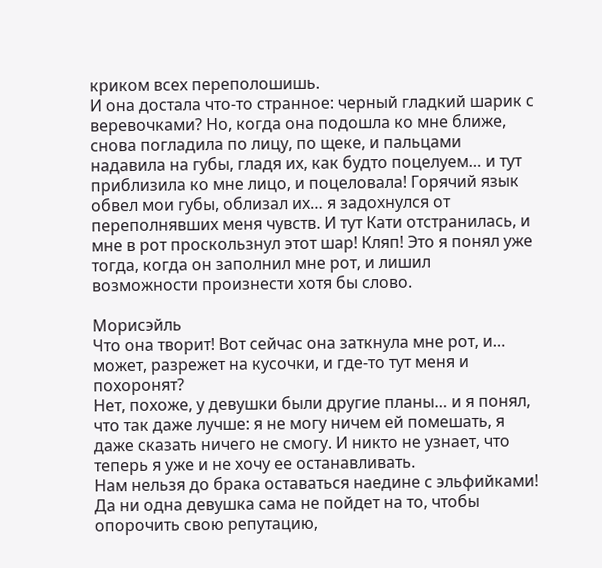криком всех переполошишь.
И она достала что-то странное: черный гладкий шарик с веревочками? Но, когда она подошла ко мне ближе, снова погладила по лицу, по щеке, и пальцами надавила на губы, гладя их, как будто поцелуем… и тут приблизила ко мне лицо, и поцеловала! Горячий язык обвел мои губы, облизал их… я задохнулся от переполнявших меня чувств. И тут Кати отстранилась, и мне в рот проскользнул этот шар! Кляп! Это я понял уже тогда, когда он заполнил мне рот, и лишил возможности произнести хотя бы слово.

Морисэйль
Что она творит! Вот сейчас она заткнула мне рот, и… может, разрежет на кусочки, и где-то тут меня и похоронят?
Нет, похоже, у девушки были другие планы… и я понял, что так даже лучше: я не могу ничем ей помешать, я даже сказать ничего не смогу. И никто не узнает, что теперь я уже и не хочу ее останавливать.
Нам нельзя до брака оставаться наедине с эльфийками! Да ни одна девушка сама не пойдет на то, чтобы опорочить свою репутацию,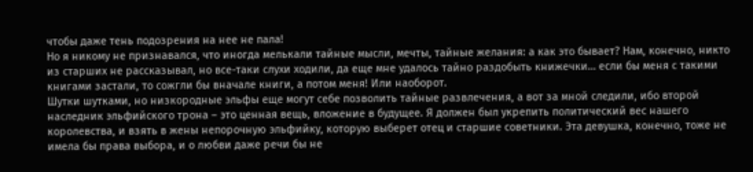чтобы даже тень подозрения на нее не пала!
Но я никому не признавался, что иногда мелькали тайные мысли, мечты, тайные желания: а как это бывает? Нам, конечно, никто из старших не рассказывал, но все-таки слухи ходили, да еще мне удалось тайно раздобыть книжечки… если бы меня с такими книгами застали, то сожгли бы вначале книги, а потом меня! Или наоборот.
Шутки шутками, но низкородные эльфы еще могут себе позволить тайные развлечения, а вот за мной следили, ибо второй наследник эльфийского трона – это ценная вещь, вложение в будущее. Я должен был укрепить политический вес нашего королевства, и взять в жены непорочную эльфийку, которую выберет отец и старшие советники. Эта девушка, конечно, тоже не имела бы права выбора, и о любви даже речи бы не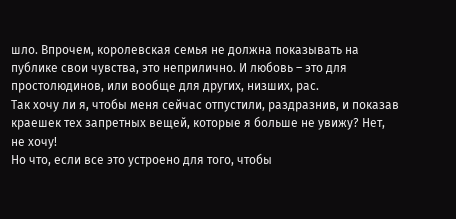шло. Впрочем, королевская семья не должна показывать на публике свои чувства, это неприлично. И любовь – это для простолюдинов, или вообще для других, низших, рас.
Так хочу ли я, чтобы меня сейчас отпустили, раздразнив, и показав краешек тех запретных вещей, которые я больше не увижу? Нет, не хочу!
Но что, если все это устроено для того, чтобы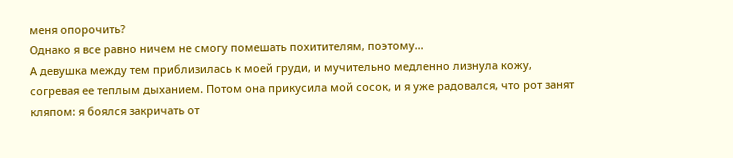меня опорочить?
Однако я все равно ничем не смогу помешать похитителям, поэтому…
А девушка между тем приблизилась к моей груди, и мучительно медленно лизнула кожу, согревая ее теплым дыханием. Потом она прикусила мой сосок, и я уже радовался, что рот занят кляпом: я боялся закричать от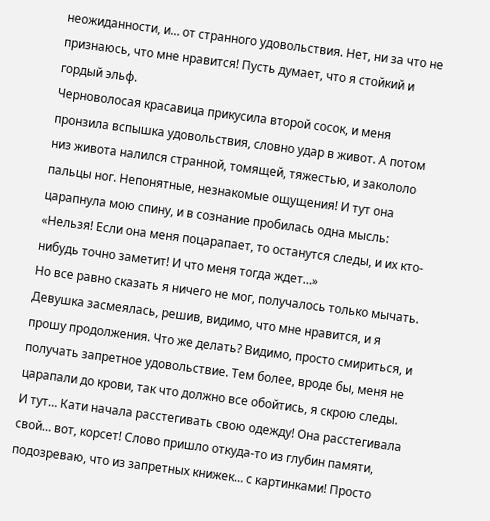неожиданности, и… от странного удовольствия. Нет, ни за что не признаюсь, что мне нравится! Пусть думает, что я стойкий и гордый эльф.
Черноволосая красавица прикусила второй сосок, и меня пронзила вспышка удовольствия, словно удар в живот. А потом низ живота налился странной, томящей, тяжестью, и закололо пальцы ног. Непонятные, незнакомые ощущения! И тут она царапнула мою спину, и в сознание пробилась одна мысль: «Нельзя! Если она меня поцарапает, то останутся следы, и их кто-нибудь точно заметит! И что меня тогда ждет…»
Но все равно сказать я ничего не мог, получалось только мычать. Девушка засмеялась, решив, видимо, что мне нравится, и я прошу продолжения. Что же делать? Видимо, просто смириться, и получать запретное удовольствие. Тем более, вроде бы, меня не царапали до крови, так что должно все обойтись, я скрою следы.
И тут… Кати начала расстегивать свою одежду! Она расстегивала свой… вот, корсет! Слово пришло откуда-то из глубин памяти, подозреваю, что из запретных книжек… с картинками! Просто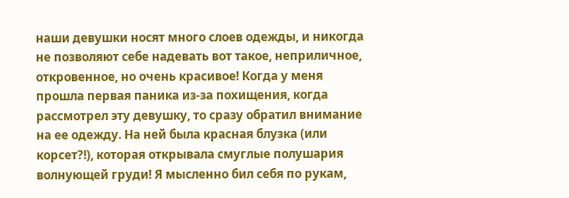наши девушки носят много слоев одежды, и никогда не позволяют себе надевать вот такое, неприличное, откровенное, но очень красивое! Когда у меня прошла первая паника из-за похищения, когда рассмотрел эту девушку, то сразу обратил внимание на ее одежду. На ней была красная блузка (или корсет?!), которая открывала смуглые полушария волнующей груди! Я мысленно бил себя по рукам,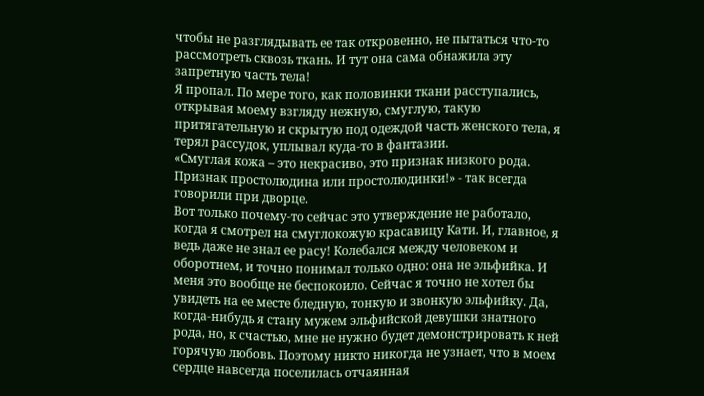чтобы не разглядывать ее так откровенно, не пытаться что-то рассмотреть сквозь ткань. И тут она сама обнажила эту запретную часть тела!
Я пропал. По мере того, как половинки ткани расступались, открывая моему взгляду нежную, смуглую, такую притягательную и скрытую под одеждой часть женского тела, я терял рассудок, уплывал куда-то в фантазии.
«Смуглая кожа – это некрасиво, это признак низкого рода. Признак простолюдина или простолюдинки!» - так всегда говорили при дворце.
Вот только почему-то сейчас это утверждение не работало, когда я смотрел на смуглокожую красавицу Кати. И, главное, я ведь даже не знал ее расу! Колебался между человеком и оборотнем, и точно понимал только одно: она не эльфийка. И меня это вообще не беспокоило. Сейчас я точно не хотел бы увидеть на ее месте бледную, тонкую и звонкую эльфийку. Да, когда-нибудь я стану мужем эльфийской девушки знатного рода, но, к счастью, мне не нужно будет демонстрировать к ней горячую любовь. Поэтому никто никогда не узнает, что в моем сердце навсегда поселилась отчаянная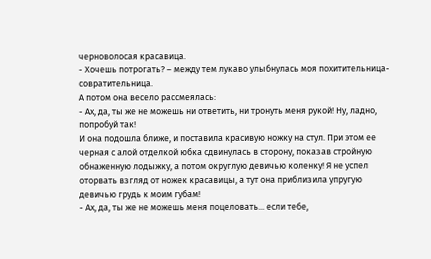черноволосая красавица.
- Хочешь потрогать? – между тем лукаво улыбнулась моя похитительница-совратительница.
А потом она весело рассмеялась:
- Ах, да, ты же не можешь ни ответить, ни тронуть меня рукой! Ну, ладно, попробуй так!
И она подошла ближе, и поставила красивую ножку на стул. При этом ее черная с алой отделкой юбка сдвинулась в сторону, показав стройную обнаженную лодыжку, а потом округлую девичью коленку! Я не успел оторвать взгляд от ножек красавицы, а тут она приблизила упругую девичью грудь к моим губам!
- Ах, да, ты же не можешь меня поцеловать... если тебе,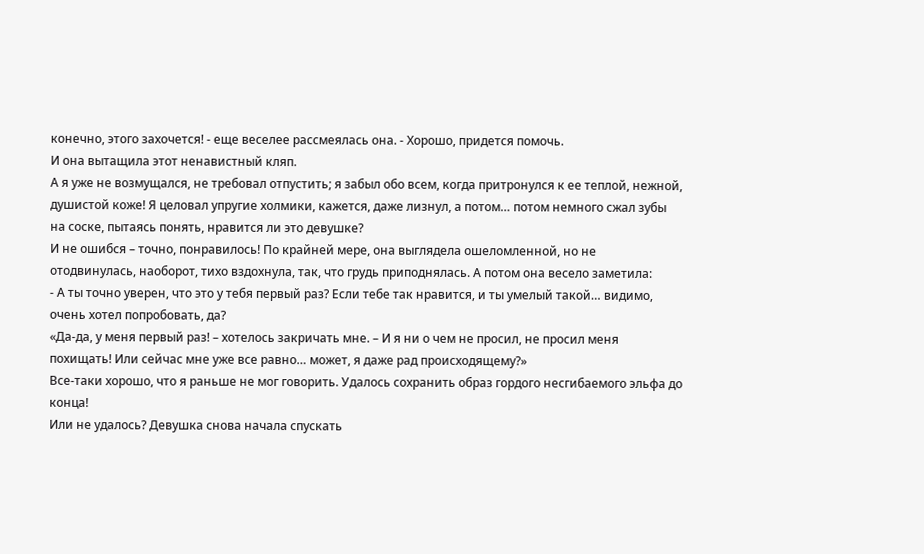конечно, этого захочется! - еще веселее рассмеялась она. - Хорошо, придется помочь.
И она вытащила этот ненавистный кляп.
А я уже не возмущался, не требовал отпустить; я забыл обо всем, когда притронулся к ее теплой, нежной, душистой коже! Я целовал упругие холмики, кажется, даже лизнул, а потом… потом немного сжал зубы на соске, пытаясь понять, нравится ли это девушке?
И не ошибся – точно, понравилось! По крайней мере, она выглядела ошеломленной, но не отодвинулась, наоборот, тихо вздохнула, так, что грудь приподнялась. А потом она весело заметила:
- А ты точно уверен, что это у тебя первый раз? Если тебе так нравится, и ты умелый такой… видимо, очень хотел попробовать, да?
«Да-да, у меня первый раз! – хотелось закричать мне. – И я ни о чем не просил, не просил меня похищать! Или сейчас мне уже все равно… может, я даже рад происходящему?»
Все-таки хорошо, что я раньше не мог говорить. Удалось сохранить образ гордого несгибаемого эльфа до конца!
Или не удалось? Девушка снова начала спускать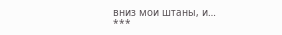вниз мои штаны, и…
***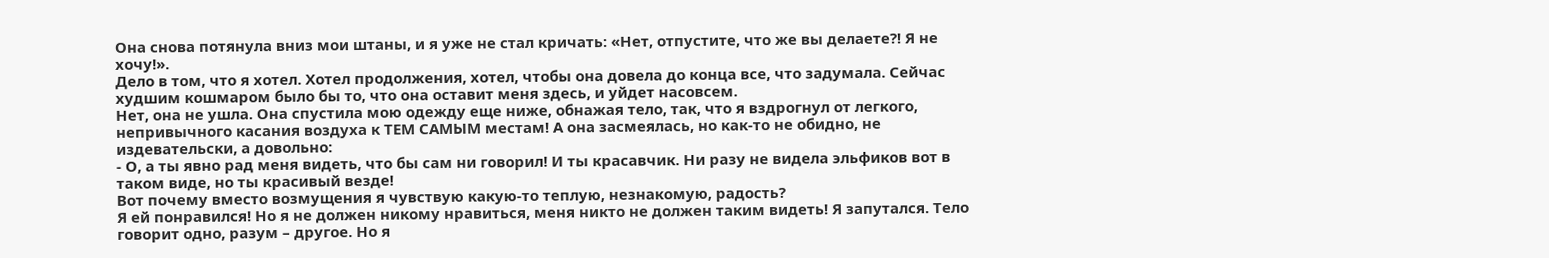Она снова потянула вниз мои штаны, и я уже не стал кричать: «Нет, отпустите, что же вы делаете?! Я не хочу!».
Дело в том, что я хотел. Хотел продолжения, хотел, чтобы она довела до конца все, что задумала. Сейчас худшим кошмаром было бы то, что она оставит меня здесь, и уйдет насовсем.
Нет, она не ушла. Она спустила мою одежду еще ниже, обнажая тело, так, что я вздрогнул от легкого, непривычного касания воздуха к ТЕМ САМЫМ местам! А она засмеялась, но как-то не обидно, не издевательски, а довольно:
- О, а ты явно рад меня видеть, что бы сам ни говорил! И ты красавчик. Ни разу не видела эльфиков вот в таком виде, но ты красивый везде!
Вот почему вместо возмущения я чувствую какую-то теплую, незнакомую, радость?
Я ей понравился! Но я не должен никому нравиться, меня никто не должен таким видеть! Я запутался. Тело говорит одно, разум – другое. Но я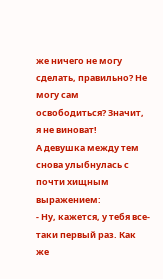же ничего не могу сделать, правильно? Не могу сам освободиться? Значит, я не виноват!
А девушка между тем снова улыбнулась с почти хищным выражением:
- Ну, кажется, у тебя все-таки первый раз. Как же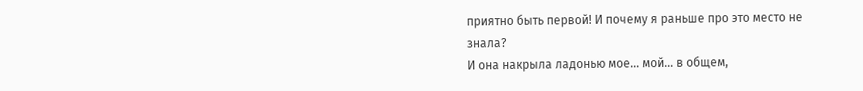приятно быть первой! И почему я раньше про это место не знала?
И она накрыла ладонью мое… мой… в общем,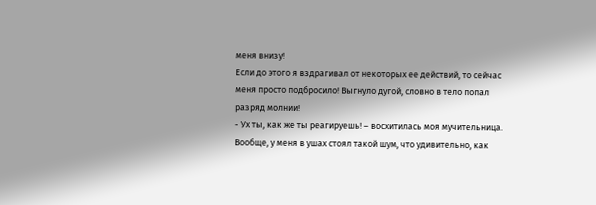меня внизу!
Если до этого я вздрагивал от некоторых ее действий, то сейчас меня просто подбросило! Выгнуло дугой, словно в тело попал разряд молнии!
- Ух ты, как же ты реагируешь! – восхитилась моя мучительница.
Вообще, у меня в ушах стоял такой шум, что удивительно, как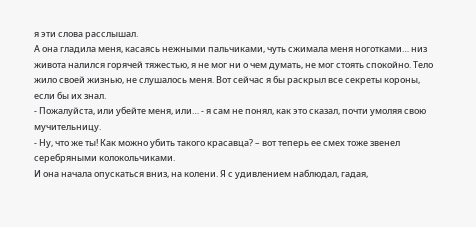я эти слова расслышал.
А она гладила меня, касаясь нежными пальчиками, чуть сжимала меня ноготками… низ живота налился горячей тяжестью, я не мог ни о чем думать, не мог стоять спокойно. Тело жило своей жизнью, не слушалось меня. Вот сейчас я бы раскрыл все секреты короны, если бы их знал.
- Пожалуйста, или убейте меня, или… - я сам не понял, как это сказал, почти умоляя свою мучительницу.
- Ну, что же ты! Как можно убить такого красавца? – вот теперь ее смех тоже звенел серебряными колокольчиками.
И она начала опускаться вниз, на колени. Я с удивлением наблюдал, гадая,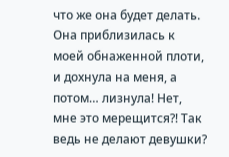что же она будет делать.
Она приблизилась к моей обнаженной плоти, и дохнула на меня, а потом… лизнула! Нет, мне это мерещится?! Так ведь не делают девушки?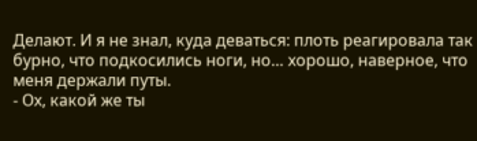Делают. И я не знал, куда деваться: плоть реагировала так бурно, что подкосились ноги, но… хорошо, наверное, что меня держали путы.
- Ох, какой же ты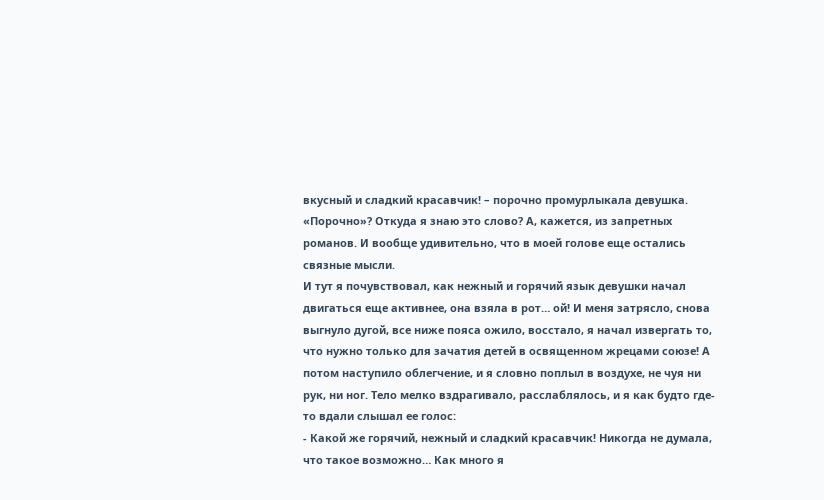вкусный и сладкий красавчик! – порочно промурлыкала девушка.
«Порочно»? Откуда я знаю это слово? А, кажется, из запретных романов. И вообще удивительно, что в моей голове еще остались связные мысли.
И тут я почувствовал, как нежный и горячий язык девушки начал двигаться еще активнее, она взяла в рот… ой! И меня затрясло, снова выгнуло дугой, все ниже пояса ожило, восстало, я начал извергать то, что нужно только для зачатия детей в освященном жрецами союзе! А потом наступило облегчение, и я словно поплыл в воздухе, не чуя ни рук, ни ног. Тело мелко вздрагивало, расслаблялось, и я как будто где-то вдали слышал ее голос:
- Какой же горячий, нежный и сладкий красавчик! Никогда не думала, что такое возможно… Как много я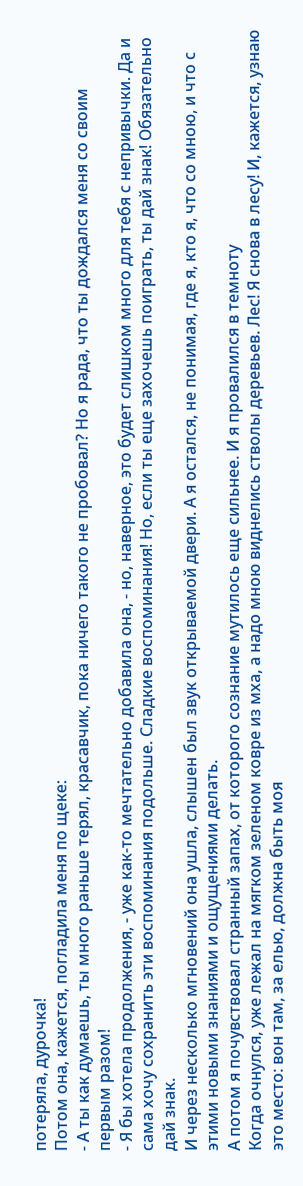потеряла, дурочка!
Потом она, кажется, погладила меня по щеке:
- А ты как думаешь, ты много раньше терял, красавчик, пока ничего такого не пробовал? Но я рада, что ты дождался меня со своим первым разом!
- Я бы хотела продолжения, - уже как-то мечтательно добавила она, - но, наверное, это будет слишком много для тебя с непривычки. Да и сама хочу сохранить эти воспоминания подольше. Сладкие воспоминания! Но, если ты еще захочешь поиграть, ты дай знак! Обязательно дай знак.
И через несколько мгновений она ушла, слышен был звук открываемой двери. А я остался, не понимая, где я, кто я, что со мною, и что с этими новыми знаниями и ощущениями делать.
А потом я почувствовал странный запах, от которого сознание мутилось еще сильнее. И я провалился в темноту
Когда очнулся, уже лежал на мягком зеленом ковре из мха, а надо мною виднелись стволы деревьев. Лес! Я снова в лесу! И, кажется, узнаю это место: вон там, за елью, должна быть моя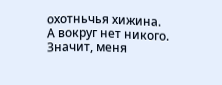охотньчья хижина.
А вокруг нет никого. Значит, меня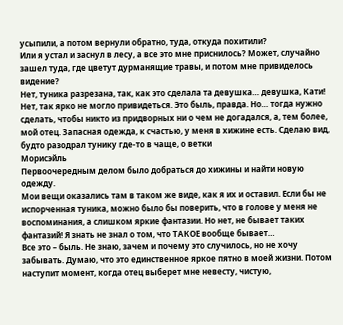усыпили, а потом вернули обратно, туда, откуда похитили?
Или я устал и заснул в лесу, а все это мне приснилось? Может, случайно зашел туда, где цветут дурманящие травы, и потом мне привиделось видение?
Нет, туника разрезана, так, как это сделала та девушка… девушка, Кати! Нет, так ярко не могло привидеться. Это быль, правда. Но… тогда нужно сделать, чтобы никто из придворных ни о чем не догадался, а, тем более, мой отец. Запасная одежда, к счастью, у меня в хижине есть. Сделаю вид, будто разодрал тунику где-то в чаще, о ветки
Морисэйль
Первоочередным делом было добраться до хижины и найти новую одежду.
Мои вещи оказались там в таком же виде, как я их и оставил. Если бы не испорченная туника, можно было бы поверить, что в голове у меня не воспоминания, а слишком яркие фантазии. Но нет, не бывает таких фантазий! Я знать не знал о том, что ТАКОЕ вообще бывает…
Все это – быль. Не знаю, зачем и почему это случилось, но не хочу забывать. Думаю, что это единственное яркое пятно в моей жизни. Потом наступит момент, когда отец выберет мне невесту, чистую,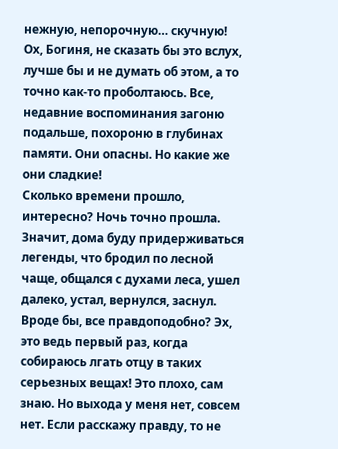нежную, непорочную… скучную!
Ох, Богиня, не сказать бы это вслух, лучше бы и не думать об этом, а то точно как-то проболтаюсь. Все, недавние воспоминания загоню подальше, похороню в глубинах памяти. Они опасны. Но какие же они сладкие!
Сколько времени прошло, интересно? Ночь точно прошла. Значит, дома буду придерживаться легенды, что бродил по лесной чаще, общался с духами леса, ушел далеко, устал, вернулся, заснул. Вроде бы, все правдоподобно? Эх, это ведь первый раз, когда собираюсь лгать отцу в таких серьезных вещах! Это плохо, сам знаю. Но выхода у меня нет, совсем нет. Если расскажу правду, то не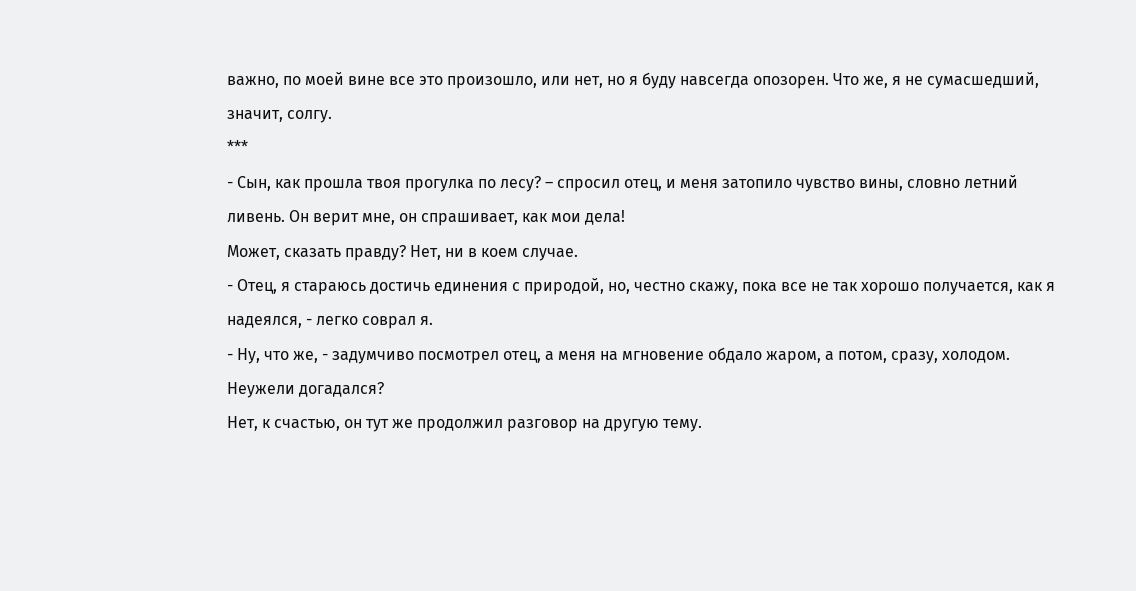важно, по моей вине все это произошло, или нет, но я буду навсегда опозорен. Что же, я не сумасшедший, значит, солгу.
***
- Сын, как прошла твоя прогулка по лесу? – спросил отец, и меня затопило чувство вины, словно летний ливень. Он верит мне, он спрашивает, как мои дела!
Может, сказать правду? Нет, ни в коем случае.
- Отец, я стараюсь достичь единения с природой, но, честно скажу, пока все не так хорошо получается, как я надеялся, - легко соврал я.
- Ну, что же, - задумчиво посмотрел отец, а меня на мгновение обдало жаром, а потом, сразу, холодом. Неужели догадался?
Нет, к счастью, он тут же продолжил разговор на другую тему.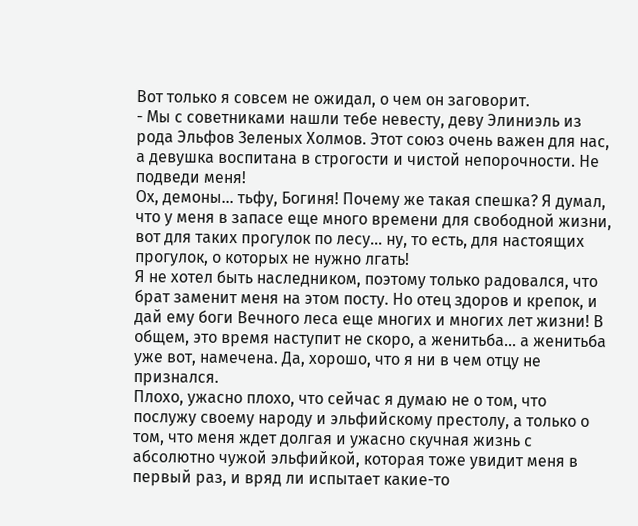Вот только я совсем не ожидал, о чем он заговорит.
- Мы с советниками нашли тебе невесту, деву Элиниэль из рода Эльфов Зеленых Холмов. Этот союз очень важен для нас, а девушка воспитана в строгости и чистой непорочности. Не подведи меня!
Ох, демоны… тьфу, Богиня! Почему же такая спешка? Я думал, что у меня в запасе еще много времени для свободной жизни, вот для таких прогулок по лесу… ну, то есть, для настоящих прогулок, о которых не нужно лгать!
Я не хотел быть наследником, поэтому только радовался, что брат заменит меня на этом посту. Но отец здоров и крепок, и дай ему боги Вечного леса еще многих и многих лет жизни! В общем, это время наступит не скоро, а женитьба… а женитьба уже вот, намечена. Да, хорошо, что я ни в чем отцу не признался.
Плохо, ужасно плохо, что сейчас я думаю не о том, что послужу своему народу и эльфийскому престолу, а только о том, что меня ждет долгая и ужасно скучная жизнь с абсолютно чужой эльфийкой, которая тоже увидит меня в первый раз, и вряд ли испытает какие-то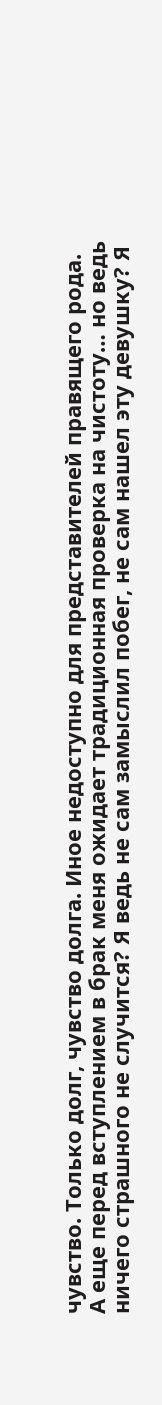чувство. Только долг, чувство долга. Иное недоступно для представителей правящего рода.
А еще перед вступлением в брак меня ожидает традиционная проверка на чистоту… но ведь ничего страшного не случится? Я ведь не сам замыслил побег, не сам нашел эту девушку? Я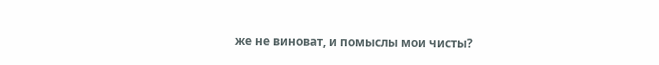же не виноват, и помыслы мои чисты?